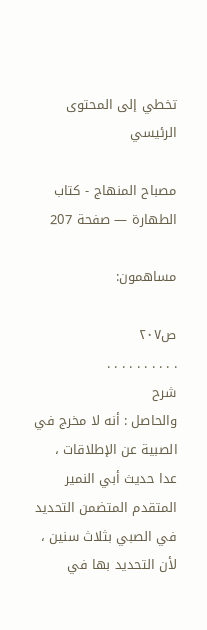تخطي إلى المحتوى الرئيسي

مصباح المنهاج - كتاب الطهارة — صفحة 207

مساهمون:

ص٢٠٧
. . . . . . . . . .
شرح
والحاصل : أنه لا مخرج في الصبية عن الإطلاقات ، عدا حديث أبي النمير المتقدم المتضمن التحديد في الصبي بثلاث سنين ، لأن التحديد بها في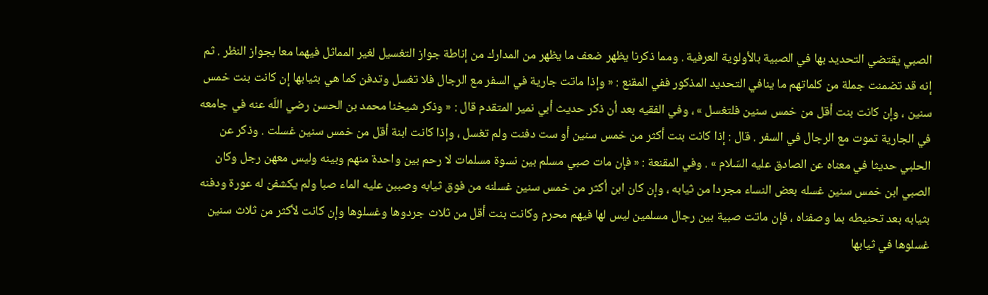الصبي يقتضي التحديد بها في الصبية بالأولوية العرفية . ومما ذكرنا يظهر ضعف ما يظهر من المدارك من إناطة جواز التغسيل لغير المماثل فيهما معا بجواز النظر . ثم إنه قد تضمنت جملة من كلماتهم ما ينافي التحديد المذكور ففي المقنع : « وإذا ماتت جارية في السفر مع الرجال فلا تغسل وتدفن كما هي بثيابها إن كانت بنت خمس سنين ، وإن كانت بنت أقل من خمس سنين فلتغسل » ، وفي الفقيه بعد أن ذكر حديث أبي نمير المتقدم قال : « وذكر شيخنا محمد بن الحسن رضي اللّه عنه في جامعه في الجارية تموت مع الرجال في السفر . قال : إذا كانت بنت أكثر من خمس سنين أو ست دفنت ولم تغسل ، وإذا كانت ابنة أقل من خمس سنين غسلت . وذكر عن الحلبي حديثا في معناه عن الصادق عليه السّلام » . وفي المقنعة : « فإن مات صبي مسلم بين نسوة مسلمات لا رحم بين واحدة منهم وبينه وليس معهن رجل وكان الصبي ابن خمس سنين غسله بعض النساء مجردا من ثيابه ، وإن كان ابن أكثر من خمس سنين غسلنه من فوق ثيابه وصببن عليه الماء صبا ولم يكشفن له عورة ودفنه بثيابه بعد تحنيطه بما وصفناه ، فإن ماتت صبية بين رجال مسلمين ليس لها فيهم محرم وكانت بنت أقل من ثلاث جردوها وغسلوها وإن كانت لأكثر من ثلاث سنين غسلوها في ثيابها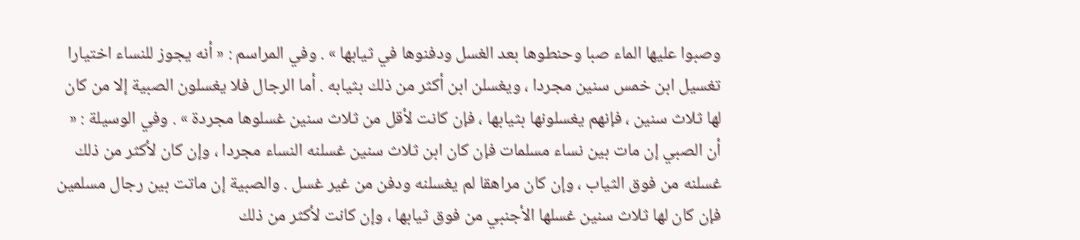وصبوا عليها الماء صبا وحنطوها بعد الغسل ودفنوها في ثيابها » . وفي المراسم : « أنه يجوز للنساء اختيارا تغسيل ابن خمس سنين مجردا ، ويغسلن ابن أكثر من ذلك بثيابه . أما الرجال فلا يغسلون الصبية إلا من كان لها ثلاث سنين ، فإنهم يغسلونها بثيابها ، فإن كانت لأقل من ثلاث سنين غسلوها مجردة » . وفي الوسيلة : « أن الصبي إن مات بين نساء مسلمات فإن كان ابن ثلاث سنين غسلنه النساء مجردا ، وإن كان لأكثر من ذلك غسلنه من فوق الثياب ، وإن كان مراهقا لم يغسلنه ودفن من غير غسل . والصبية إن ماتت بين رجال مسلمين فإن كان لها ثلاث سنين غسلها الأجنبي من فوق ثيابها ، وإن كانت لأكثر من ذلك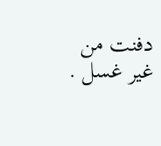دفنت من غير غسل .